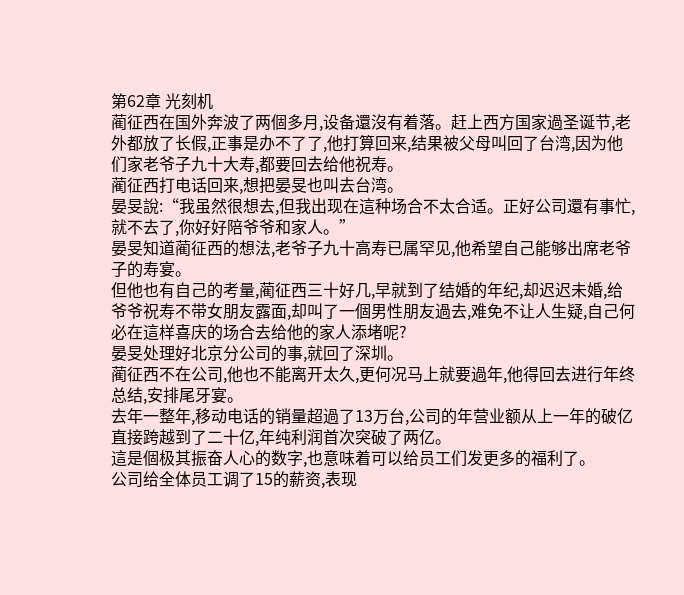第62章 光刻机
蔺征西在国外奔波了两個多月,设备還沒有着落。赶上西方国家過圣诞节,老外都放了长假,正事是办不了了,他打算回来,结果被父母叫回了台湾,因为他们家老爷子九十大寿,都要回去给他祝寿。
蔺征西打电话回来,想把晏旻也叫去台湾。
晏旻說:“我虽然很想去,但我出现在這种场合不太合适。正好公司還有事忙,就不去了,你好好陪爷爷和家人。”
晏旻知道蔺征西的想法,老爷子九十高寿已属罕见,他希望自己能够出席老爷子的寿宴。
但他也有自己的考量,蔺征西三十好几,早就到了结婚的年纪,却迟迟未婚,给爷爷祝寿不带女朋友露面,却叫了一個男性朋友過去,难免不让人生疑,自己何必在這样喜庆的场合去给他的家人添堵呢?
晏旻处理好北京分公司的事,就回了深圳。
蔺征西不在公司,他也不能离开太久,更何况马上就要過年,他得回去进行年终总结,安排尾牙宴。
去年一整年,移动电话的销量超過了13万台,公司的年营业额从上一年的破亿直接跨越到了二十亿,年纯利润首次突破了两亿。
這是個极其振奋人心的数字,也意味着可以给员工们发更多的福利了。
公司给全体员工调了15的薪资,表现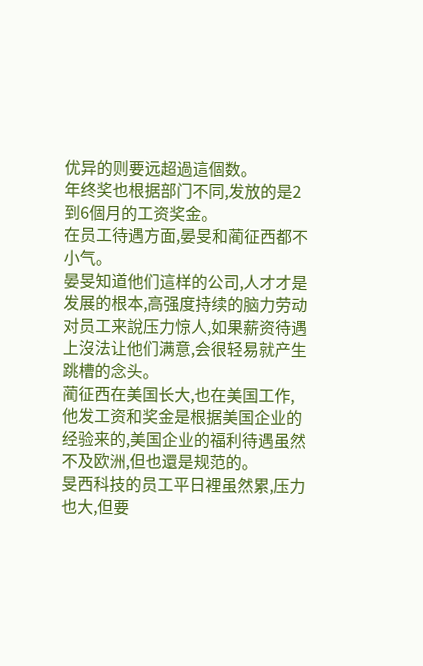优异的则要远超過這個数。
年终奖也根据部门不同,发放的是2到6個月的工资奖金。
在员工待遇方面,晏旻和蔺征西都不小气。
晏旻知道他们這样的公司,人才才是发展的根本,高强度持续的脑力劳动对员工来說压力惊人,如果薪资待遇上沒法让他们满意,会很轻易就产生跳槽的念头。
蔺征西在美国长大,也在美国工作,他发工资和奖金是根据美国企业的经验来的,美国企业的福利待遇虽然不及欧洲,但也還是规范的。
旻西科技的员工平日裡虽然累,压力也大,但要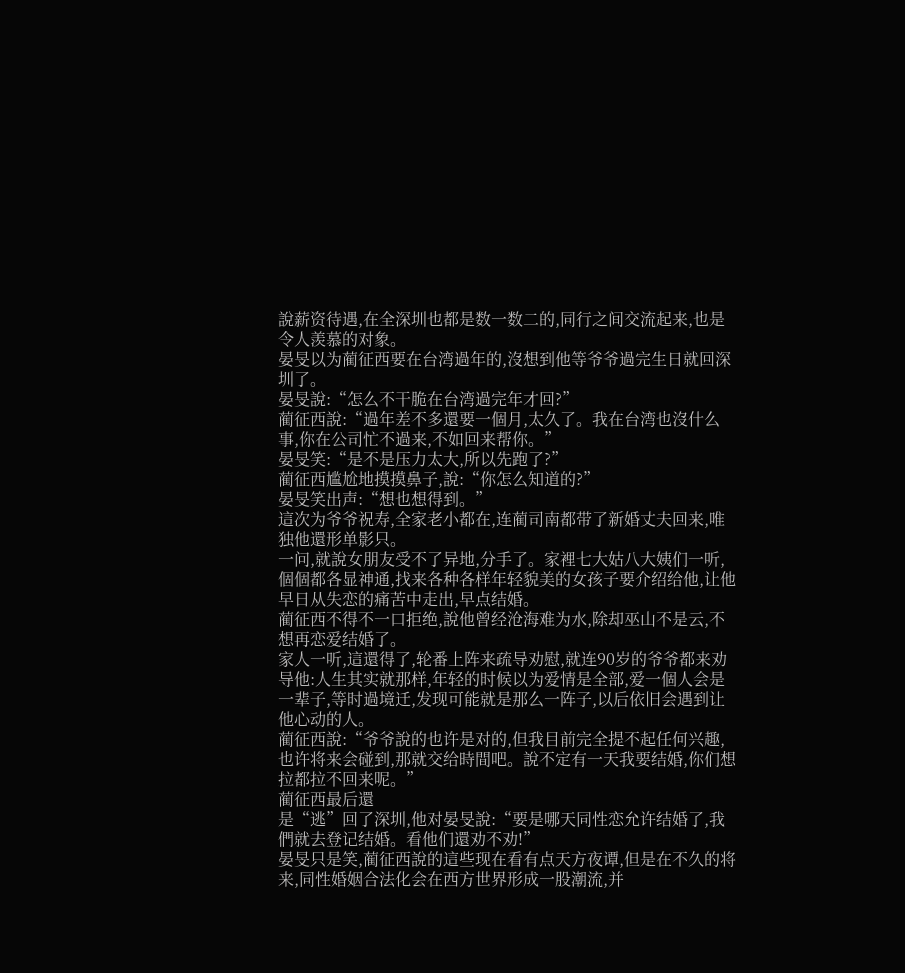說薪资待遇,在全深圳也都是数一数二的,同行之间交流起来,也是令人羡慕的对象。
晏旻以为蔺征西要在台湾過年的,沒想到他等爷爷過完生日就回深圳了。
晏旻說:“怎么不干脆在台湾過完年才回?”
蔺征西說:“過年差不多還要一個月,太久了。我在台湾也沒什么事,你在公司忙不過来,不如回来帮你。”
晏旻笑:“是不是压力太大,所以先跑了?”
蔺征西尴尬地摸摸鼻子,說:“你怎么知道的?”
晏旻笑出声:“想也想得到。”
這次为爷爷祝寿,全家老小都在,连蔺司南都带了新婚丈夫回来,唯独他還形单影只。
一问,就說女朋友受不了异地,分手了。家裡七大姑八大姨们一听,個個都各显神通,找来各种各样年轻貌美的女孩子要介绍给他,让他早日从失恋的痛苦中走出,早点结婚。
蔺征西不得不一口拒绝,說他曾经沧海难为水,除却巫山不是云,不想再恋爱结婚了。
家人一听,這還得了,轮番上阵来疏导劝慰,就连90岁的爷爷都来劝导他:人生其实就那样,年轻的时候以为爱情是全部,爱一個人会是一辈子,等时過境迁,发现可能就是那么一阵子,以后依旧会遇到让他心动的人。
蔺征西說:“爷爷說的也许是对的,但我目前完全提不起任何兴趣,也许将来会碰到,那就交给時間吧。說不定有一天我要结婚,你们想拉都拉不回来呢。”
蔺征西最后還
是“逃”回了深圳,他对晏旻說:“要是哪天同性恋允许结婚了,我們就去登记结婚。看他们還劝不劝!”
晏旻只是笑,蔺征西說的這些现在看有点天方夜谭,但是在不久的将来,同性婚姻合法化会在西方世界形成一股潮流,并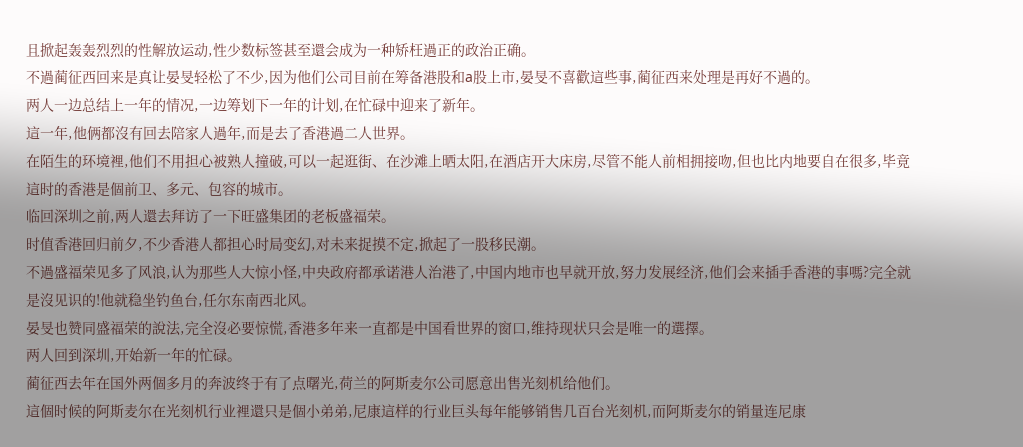且掀起轰轰烈烈的性解放运动,性少数标签甚至還会成为一种矫枉過正的政治正确。
不過蔺征西回来是真让晏旻轻松了不少,因为他们公司目前在筹备港股和a股上市,晏旻不喜歡這些事,蔺征西来处理是再好不過的。
两人一边总结上一年的情况,一边筹划下一年的计划,在忙碌中迎来了新年。
這一年,他俩都沒有回去陪家人過年,而是去了香港過二人世界。
在陌生的环境裡,他们不用担心被熟人撞破,可以一起逛街、在沙滩上晒太阳,在酒店开大床房,尽管不能人前相拥接吻,但也比内地要自在很多,毕竟這时的香港是個前卫、多元、包容的城市。
临回深圳之前,两人還去拜访了一下旺盛集团的老板盛福荣。
时值香港回归前夕,不少香港人都担心时局变幻,对未来捉摸不定,掀起了一股移民潮。
不過盛福荣见多了风浪,认为那些人大惊小怪,中央政府都承诺港人治港了,中国内地市也早就开放,努力发展经济,他们会来插手香港的事嗎?完全就是沒见识的!他就稳坐钓鱼台,任尔东南西北风。
晏旻也赞同盛福荣的說法,完全沒必要惊慌,香港多年来一直都是中国看世界的窗口,维持现状只会是唯一的選擇。
两人回到深圳,开始新一年的忙碌。
蔺征西去年在国外两個多月的奔波终于有了点曙光,荷兰的阿斯麦尔公司愿意出售光刻机给他们。
這個时候的阿斯麦尔在光刻机行业裡還只是個小弟弟,尼康這样的行业巨头每年能够销售几百台光刻机,而阿斯麦尔的销量连尼康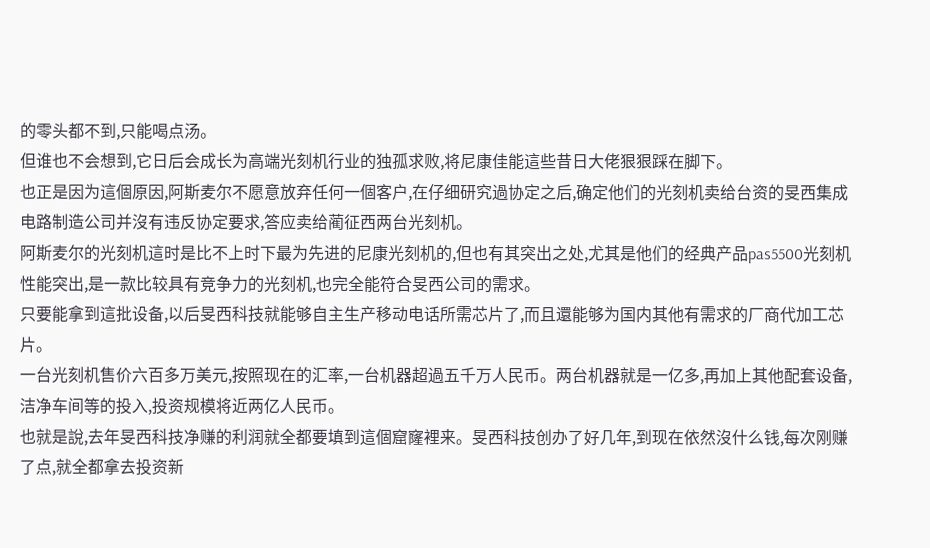的零头都不到,只能喝点汤。
但谁也不会想到,它日后会成长为高端光刻机行业的独孤求败,将尼康佳能這些昔日大佬狠狠踩在脚下。
也正是因为這個原因,阿斯麦尔不愿意放弃任何一個客户,在仔细研究過协定之后,确定他们的光刻机卖给台资的旻西集成电路制造公司并沒有违反协定要求,答应卖给蔺征西两台光刻机。
阿斯麦尔的光刻机這时是比不上时下最为先进的尼康光刻机的,但也有其突出之处,尤其是他们的经典产品pas5500光刻机性能突出,是一款比较具有竞争力的光刻机,也完全能符合旻西公司的需求。
只要能拿到這批设备,以后旻西科技就能够自主生产移动电话所需芯片了,而且還能够为国内其他有需求的厂商代加工芯片。
一台光刻机售价六百多万美元,按照现在的汇率,一台机器超過五千万人民币。两台机器就是一亿多,再加上其他配套设备,洁净车间等的投入,投资规模将近两亿人民币。
也就是說,去年旻西科技净赚的利润就全都要填到這個窟窿裡来。旻西科技创办了好几年,到现在依然沒什么钱,每次刚赚了点,就全都拿去投资新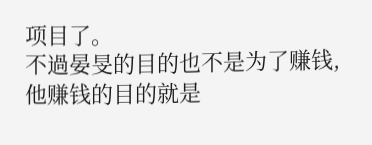项目了。
不過晏旻的目的也不是为了赚钱,他赚钱的目的就是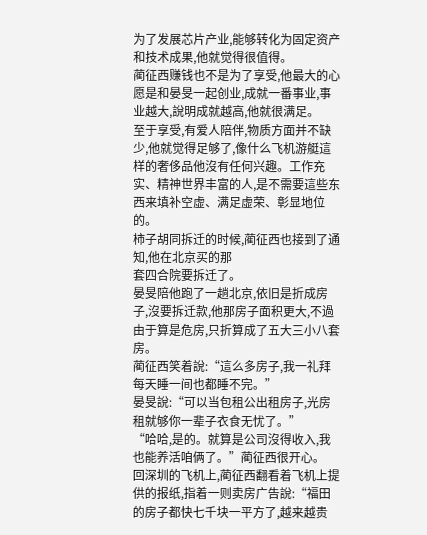为了发展芯片产业,能够转化为固定资产和技术成果,他就觉得很值得。
蔺征西赚钱也不是为了享受,他最大的心愿是和晏旻一起创业,成就一番事业,事业越大,說明成就越高,他就很满足。
至于享受,有爱人陪伴,物质方面并不缺少,他就觉得足够了,像什么飞机游艇這样的奢侈品他沒有任何兴趣。工作充实、精神世界丰富的人,是不需要這些东西来填补空虚、满足虚荣、彰显地位的。
柿子胡同拆迁的时候,蔺征西也接到了通知,他在北京买的那
套四合院要拆迁了。
晏旻陪他跑了一趟北京,依旧是折成房子,沒要拆迁款,他那房子面积更大,不過由于算是危房,只折算成了五大三小八套房。
蔺征西笑着說:“這么多房子,我一礼拜每天睡一间也都睡不完。”
晏旻說:“可以当包租公出租房子,光房租就够你一辈子衣食无忧了。”
“哈哈,是的。就算是公司沒得收入,我也能养活咱俩了。”蔺征西很开心。
回深圳的飞机上,蔺征西翻看着飞机上提供的报纸,指着一则卖房广告說:“福田的房子都快七千块一平方了,越来越贵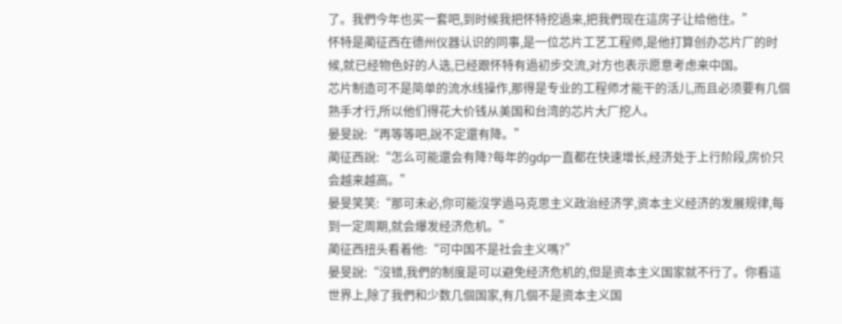了。我們今年也买一套吧,到时候我把怀特挖過来,把我們现在這房子让给他住。”
怀特是蔺征西在德州仪器认识的同事,是一位芯片工艺工程师,是他打算创办芯片厂的时候,就已经物色好的人选,已经跟怀特有過初步交流,对方也表示愿意考虑来中国。
芯片制造可不是简单的流水线操作,那得是专业的工程师才能干的活儿,而且必须要有几個熟手才行,所以他们得花大价钱从美国和台湾的芯片大厂挖人。
晏旻說:“再等等吧,說不定還有降。”
蔺征西說:“怎么可能還会有降?每年的gdp一直都在快速增长,经济处于上行阶段,房价只会越来越高。”
晏旻笑笑:“那可未必,你可能沒学過马克思主义政治经济学,资本主义经济的发展规律,每到一定周期,就会爆发经济危机。”
蔺征西扭头看着他:“可中国不是社会主义嗎?”
晏旻說:“沒错,我們的制度是可以避免经济危机的,但是资本主义国家就不行了。你看這世界上,除了我們和少数几個国家,有几個不是资本主义国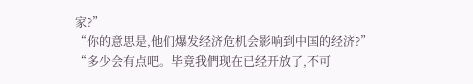家?”
“你的意思是,他们爆发经济危机会影响到中国的经济?”
“多少会有点吧。毕竟我們现在已经开放了,不可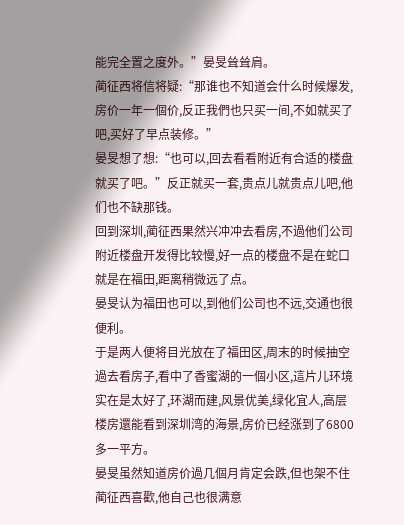能完全置之度外。”晏旻耸耸肩。
蔺征西将信将疑:“那谁也不知道会什么时候爆发,房价一年一個价,反正我們也只买一间,不如就买了吧,买好了早点装修。”
晏旻想了想:“也可以,回去看看附近有合适的楼盘就买了吧。”反正就买一套,贵点儿就贵点儿吧,他们也不缺那钱。
回到深圳,蔺征西果然兴冲冲去看房,不過他们公司附近楼盘开发得比较慢,好一点的楼盘不是在蛇口就是在福田,距离稍微远了点。
晏旻认为福田也可以,到他们公司也不远,交通也很便利。
于是两人便将目光放在了福田区,周末的时候抽空過去看房子,看中了香蜜湖的一個小区,這片儿环境实在是太好了,环湖而建,风景优美,绿化宜人,高层楼房還能看到深圳湾的海景,房价已经涨到了6800多一平方。
晏旻虽然知道房价過几個月肯定会跌,但也架不住蔺征西喜歡,他自己也很满意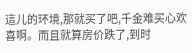這儿的环境,那就买了吧,千金难买心欢喜啊。而且就算房价跌了,到时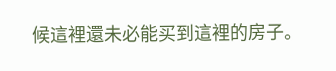候這裡還未必能买到這裡的房子。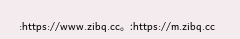:https://www.zibq.cc。:https://m.zibq.cc